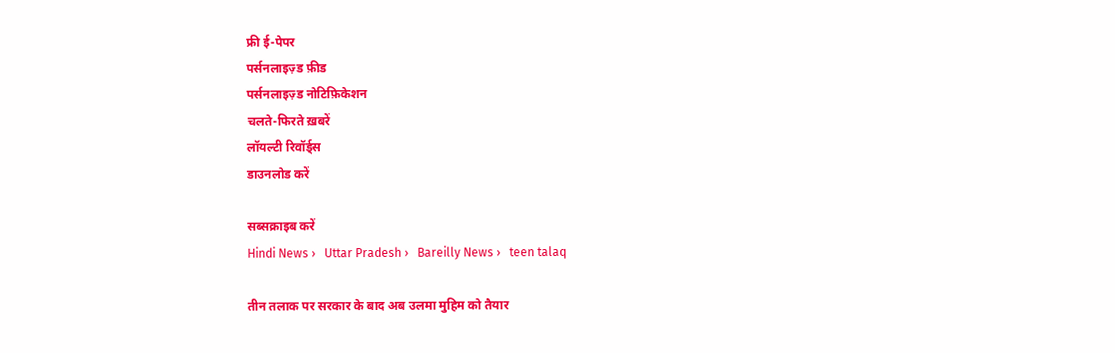फ्री ई-पेपर
पर्सनलाइज़्ड फ़ीड
पर्सनलाइज़्ड नोटिफ़िकेशन
चलते-फिरते ख़बरें
लॉयल्टी रिवॉर्ड्स
डाउनलोड करें

सब्सक्राइब करें
Hindi News ›   Uttar Pradesh ›   Bareilly News ›   teen talaq

तीन तलाक पर सरकार के बाद अब उलमा मुहिम को तैयार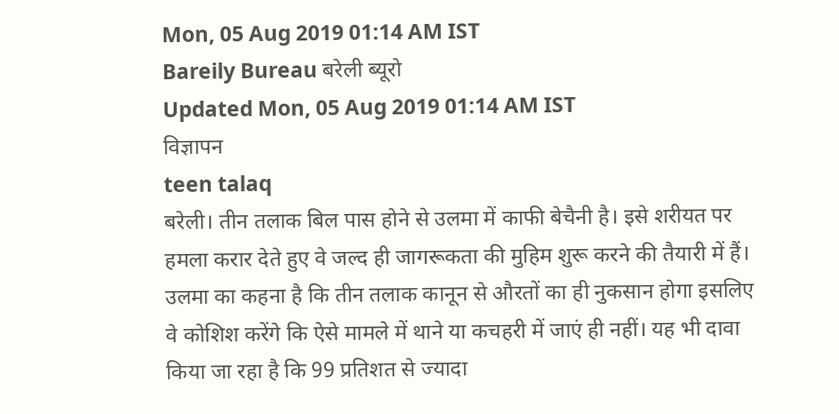Mon, 05 Aug 2019 01:14 AM IST
Bareily Bureau बरेली ब्यूरो
Updated Mon, 05 Aug 2019 01:14 AM IST
विज्ञापन
teen talaq
बरेली। तीन तलाक बिल पास होने से उलमा में काफी बेचैनी है। इसे शरीयत पर हमला करार देते हुए वे जल्द ही जागरूकता की मुहिम शुरू करने की तैयारी में हैं। उलमा का कहना है कि तीन तलाक कानून से औरतों का ही नुकसान होगा इसलिए वे कोशिश करेंगे कि ऐसे मामले में थाने या कचहरी में जाएं ही नहीं। यह भी दावा किया जा रहा है कि 99 प्रतिशत से ज्यादा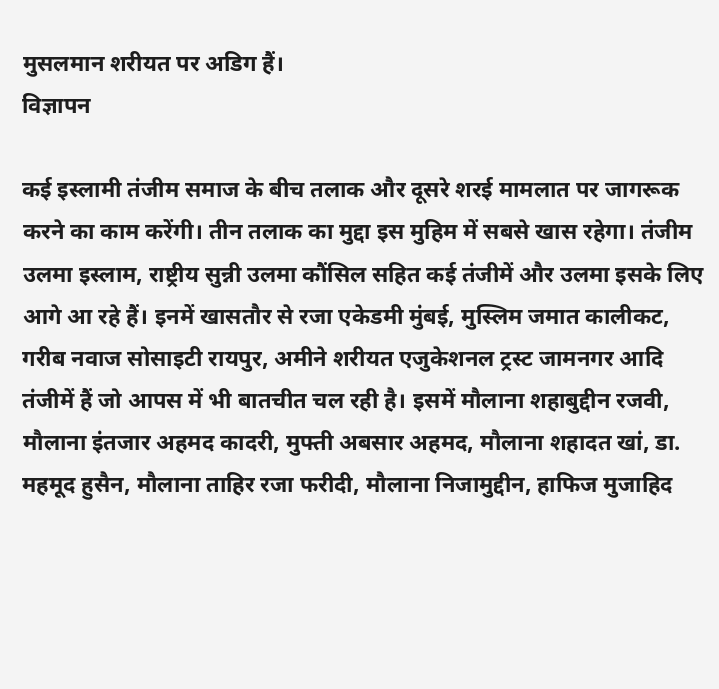मुसलमान शरीयत पर अडिग हैं।
विज्ञापन

कई इस्लामी तंजीम समाज के बीच तलाक और दूसरे शरई मामलात पर जागरूक करने का काम करेंगी। तीन तलाक का मुद्दा इस मुहिम में सबसे खास रहेगा। तंजीम उलमा इस्लाम, राष्ट्रीय सुन्नी उलमा कौंसिल सहित कई तंजीमें और उलमा इसके लिए आगे आ रहे हैं। इनमें खासतौर से रजा एकेडमी मुंबई, मुस्लिम जमात कालीकट, गरीब नवाज सोसाइटी रायपुर, अमीने शरीयत एजुकेशनल ट्रस्ट जामनगर आदि तंजीमें हैं जो आपस में भी बातचीत चल रही है। इसमें मौलाना शहाबुद्दीन रजवी, मौलाना इंतजार अहमद कादरी, मुफ्ती अबसार अहमद, मौलाना शहादत खां, डा. महमूद हुसैन, मौलाना ताहिर रजा फरीदी, मौलाना निजामुद्दीन, हाफिज मुजाहिद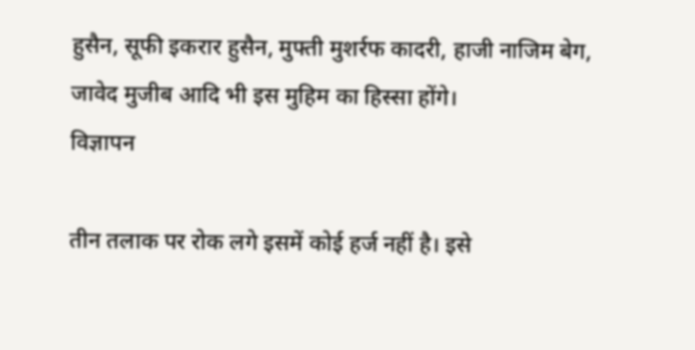हुसैन, सूफी इकरार हुसैन, मुफ्ती मुशर्रफ कादरी, हाजी नाजिम बेग, जावेद मुजीब आदि भी इस मुहिम का हिस्सा होंगे।
विज्ञापन

तीन तलाक पर रोक लगे इसमें कोई हर्ज नहीं है। इसे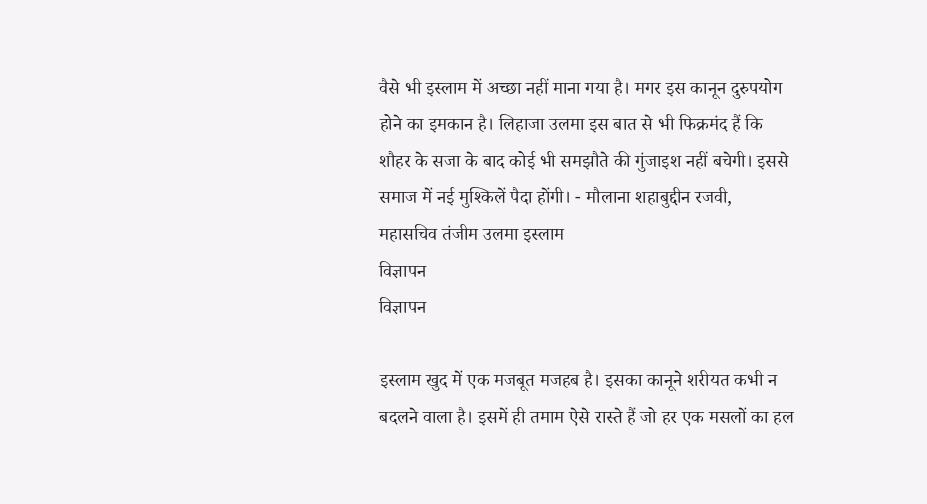वैसे भी इस्लाम में अच्छा नहीं माना गया है। मगर इस कानून दुरुपयोग होने का इमकान है। लिहाजा उलमा इस बात से भी फिक्रमंद हैं कि शौहर के सजा के बाद कोई भी समझौते की गुंजाइश नहीं बचेगी। इससे समाज में नई मुश्किलें पैदा होंगी। - मौलाना शहाबुद्दीन रजवी, महासचिव तंजीम उलमा इस्लाम
विज्ञापन
विज्ञापन

इस्लाम खुद में एक मजबूत मजहब है। इसका कानूने शरीयत कभी न बदलने वाला है। इसमें ही तमाम ऐसे रास्ते हैं जो हर एक मसलों का हल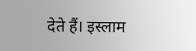देते हैं। इस्लाम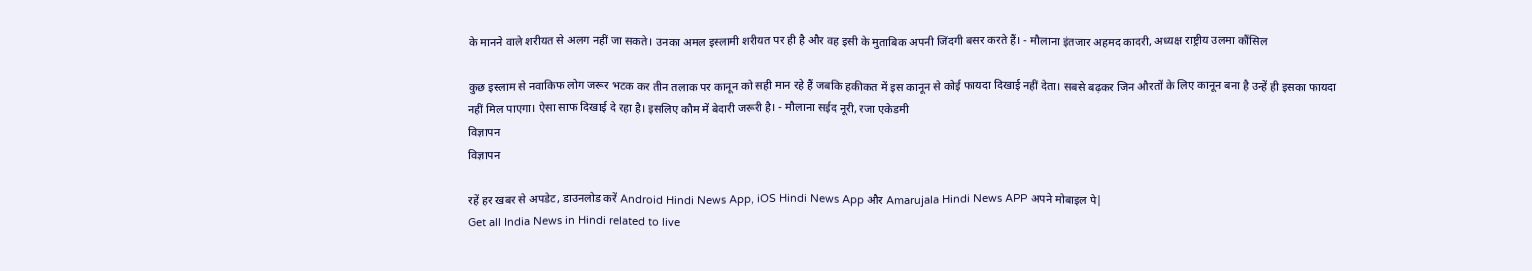के मानने वाले शरीयत से अलग नहीं जा सकते। उनका अमल इस्लामी शरीयत पर ही है और वह इसी के मुताबिक अपनी जिंदगी बसर करते हैं। - मौलाना इंतजार अहमद कादरी, अध्यक्ष राष्ट्रीय उलमा कौंसिल

कुछ इस्लाम से नवाकिफ लोग जरूर भटक कर तीन तलाक पर कानून को सही मान रहे हैं जबकि हकीकत में इस कानून से कोई फायदा दिखाई नहीं देता। सबसे बढ़कर जिन औरतों के लिए कानून बना है उन्हें ही इसका फायदा नहीं मिल पाएगा। ऐसा साफ दिखाई दे रहा है। इसलिए कौम में बेदारी जरूरी है। - मौलाना सईद नूरी, रजा एकेडमी
विज्ञापन
विज्ञापन

रहें हर खबर से अपडेट, डाउनलोड करें Android Hindi News App, iOS Hindi News App और Amarujala Hindi News APP अपने मोबाइल पे|
Get all India News in Hindi related to live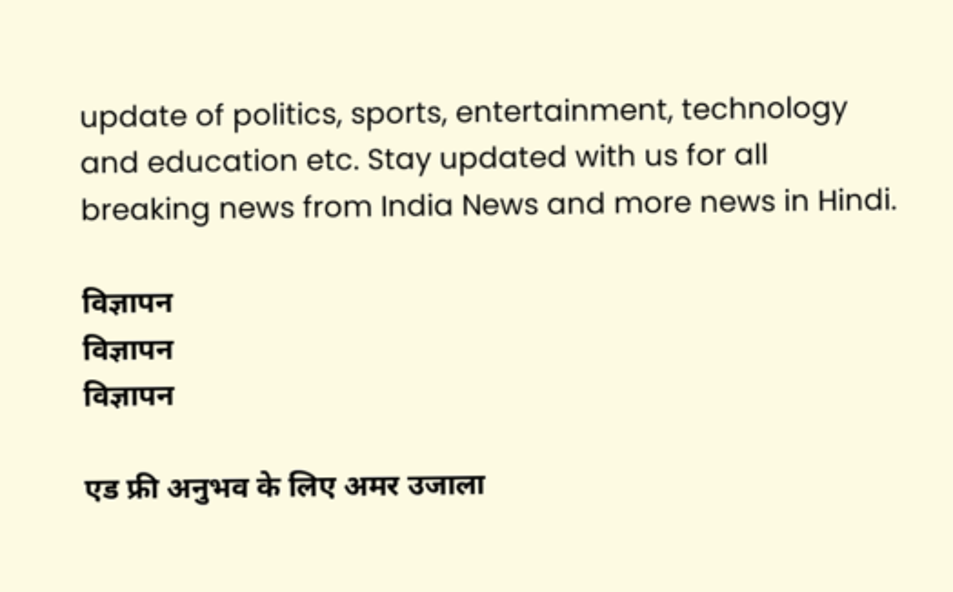update of politics, sports, entertainment, technology and education etc. Stay updated with us for all breaking news from India News and more news in Hindi.

विज्ञापन
विज्ञापन
विज्ञापन

एड फ्री अनुभव के लिए अमर उजाला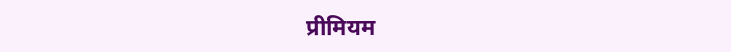प्रीमियम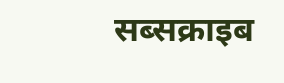सब्सक्राइब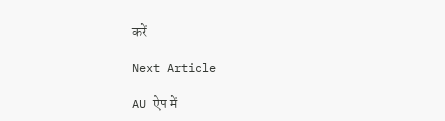करें

Next Article

AU ऐप में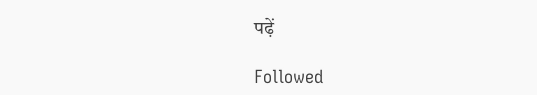पढ़ें

Followed